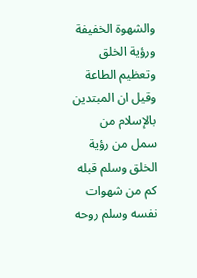والشهوة الخفيفة ورؤية الخلق وتعظيم الطاعة وقيل ان المبتدين بالإسلام من سمل من رؤية الخلق وسلم قبله كم من شهوات نفسه وسلم روحه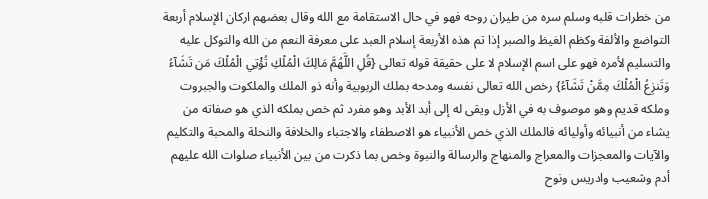من خطرات قلبه وسلم سره من طيران روحه فهو في حال الاستقامة مع الله وقال بعضهم اركان الإسلام أربعة التواضع والألفة وكظم الغيظ والصبر إذا تم هذه الأربعة إسلام العبد على معرفة النعم من الله والتوكل عليه والتسليم لأمره فهو على اسم الإسلام لا على حقيقة قوله تعالى {قُلِ اللَّهُمَّ مَالِكَ الْمُلْكِ تُؤْتِي الْمُلْكَ مَن تَشَآءُ وَتَنزِعُ الْمُلْكَ مِمَّنْ تَشَآءُ} رخص الله تعالى نفسه ومدحه بملك الربوبية وأنه ذو الملك والملكوت والجبروت وملكه قديم وهو موصوف به في الأزل ويقى له إلى أبد الأبد وهو مفرد ثم خص بملكه الذي هو صفاته من يشاء من أنبيائه وأوليائه فالملك الذي خص الأنبياء هو الاصطفاء والاجتباء والخلافة والنحلة والمحبة والتكليم والآيات والمعجزات والمعراج والمنهاج والرسالة والنبوة وخص بما ذكرت من بين الأنبياء صلوات الله عليهم أدم وشعيب وادريس ونوح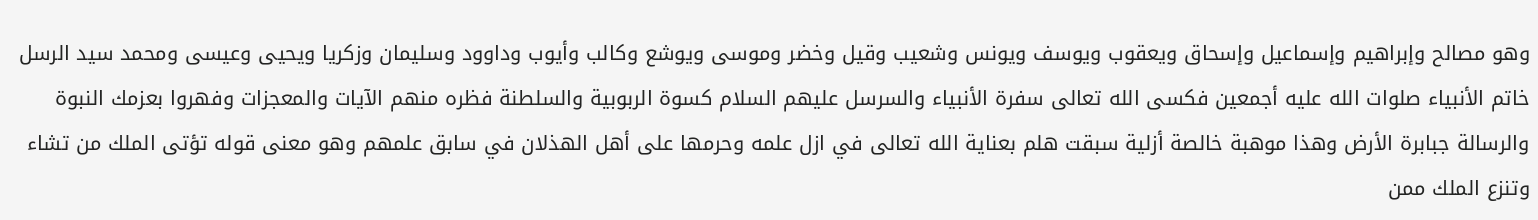وهو مصالح وإبراهيم وإسماعيل وإسحاق ويعقوب ويوسف ويونس وشعيب وقيل وخضر وموسى ويوشع وكالب وأيوب وداوود وسليمان وزكريا ويحيى وعيسى ومحمد سيد الرسل خاتم الأنبياء صلوات الله عليه أجمعين فكسى الله تعالى سفرة الأنبياء والسرسل عليهم السلام كسوة الربوبية والسلطنة فظره منهم الآيات والمعجزات وفهروا بعزمك النبوة والرسالة جبابرة الأرض وهذا موهبة خالصة أزلية سبقت هلم بعناية الله تعالى في ازل علمه وحرمها على أهل الهذلان في سابق علمهم وهو معنى قوله تؤتى الملك من تشاء وتنزع الملك ممن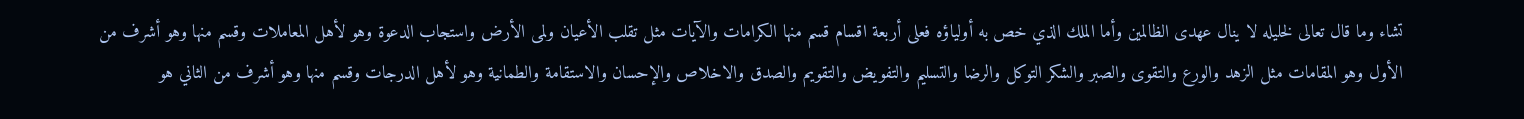تشاء وما قال تعالى لخليله لا ينال عهدى الظالمين وأما الملك الذي خص به أولياؤه فعلى أربعة اقسام قسم منها الكرامات والآيات مثل تقلب الأعيان ولمى الأرض واستجاب الدعوة وهو لأهل المعاملات وقسم منها وهو أشرف من الأول وهو المقامات مثل الزهد والورع والتقوى والصبر والشكر التوكل والرضا والتسليم والتفويض والتقويم والصدق والاخلاص والإحسان والاستقامة والطمانية وهو لأهل الدرجات وقسم منها وهو أشرف من الثاني هو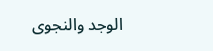الوجد والنجوى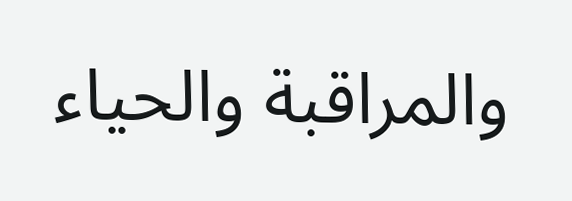والمراقبة والحياء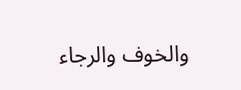والخوف والرجاء